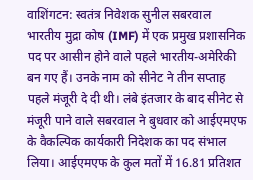वाशिंगटन: स्वतंत्र निवेशक सुनील सबरवाल भारतीय मुद्रा कोष (IMF) में एक प्रमुख प्रशासनिक पद पर आसीन होने वाले पहले भारतीय-अमेरिकी बन गए हैं। उनके नाम को सीनेट ने तीन सप्ताह पहले मंजूरी दे दी थी। लंबे इंतजार के बाद सीनेट से मंजूरी पाने वाले सबरवाल ने बुधवार को आईएमएफ के वैकल्पिक कार्यकारी निदेशक का पद संभाल लिया। आईएमएफ के कुल मतों में 16.81 प्रतिशत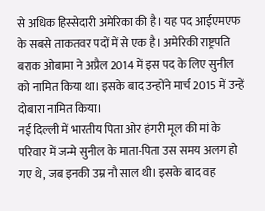से अधिक हिस्सेदारी अमेरिका की है। यह पद आईएमएफ के सबसे ताकतवर पदों में से एक है। अमेरिकी राष्ट्रपति बराक ओबामा ने अप्रैल 2014 में इस पद के लिए सुनील को नामित किया था। इसके बाद उन्होंने मार्च 2015 में उन्हें दोबारा नामित किया।
नई दिल्ली में भारतीय पिता ओर हंगरी मूल की मां के परिवार में जन्मे सुनील के माता-पिता उस समय अलग हो गए थे, जब इनकी उम्र नौ साल थी। इसके बाद वह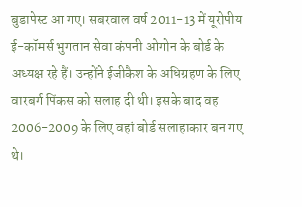बुडापेस्ट आ गए। सबरवाल वर्ष 2011-13 में यूरोपीय ई-कॉमर्स भुगतान सेवा कंपनी ओगोन के बोर्ड के अध्यक्ष रहे हैं। उन्होंने ईजीकैश के अधिग्रहण के लिए वारबर्ग पिंकस को सलाह दी थी। इसके बाद वह 2006-2009 के लिए वहां बोर्ड सलाहाकार बन गए थे।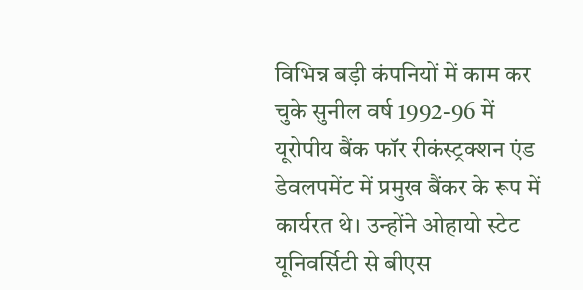विभिन्न बड़ी कंपनियों में काम कर चुके सुनील वर्ष 1992-96 में यूरोपीय बैंक फॉर रीकंस्ट्रक्शन एंड डेवलपमेंट में प्रमुख बैंकर के रूप में कार्यरत थे। उन्होंने ओहायो स्टेट यूनिवर्सिटी से बीएस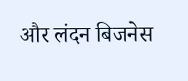और लंदन बिजनेस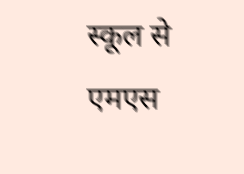स्कूल से एमएस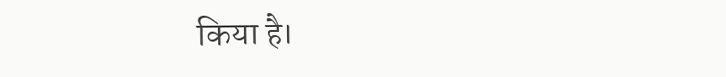किया है।